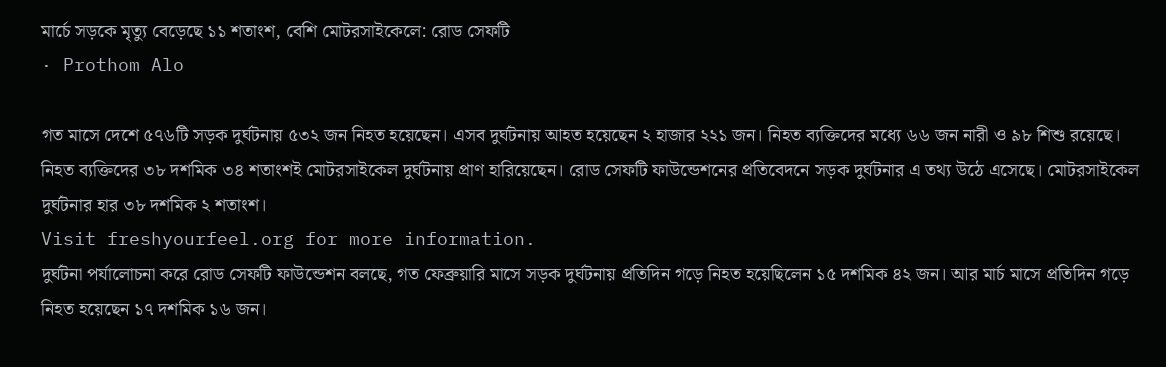মার্চে সড়কে মৃত্যু বেড়েছে ১১ শতাংশ, বেশি মোটরসাইকেলে: রোড সেফটি
· Prothom Alo

গত মাসে দেশে ৫৭৬টি সড়ক দুর্ঘটনায় ৫৩২ জন নিহত হয়েছেন। এসব দুর্ঘটনায় আহত হয়েছেন ২ হাজার ২২১ জন। নিহত ব্যক্তিদের মধ্যে ৬৬ জন নারী ও ৯৮ শিশু রয়েছে।
নিহত ব্যক্তিদের ৩৮ দশমিক ৩৪ শতাংশই মোটরসাইকেল দুর্ঘটনায় প্রাণ হারিয়েছেন। রোড সেফটি ফাউন্ডেশনের প্রতিবেদনে সড়ক দুর্ঘটনার এ তথ্য উঠে এসেছে। মোটরসাইকেল দুর্ঘটনার হার ৩৮ দশমিক ২ শতাংশ।
Visit freshyourfeel.org for more information.
দুর্ঘটনা পর্যালোচনা করে রোড সেফটি ফাউন্ডেশন বলছে, গত ফেব্রুয়ারি মাসে সড়ক দুর্ঘটনায় প্রতিদিন গড়ে নিহত হয়েছিলেন ১৫ দশমিক ৪২ জন। আর মার্চ মাসে প্রতিদিন গড়ে নিহত হয়েছেন ১৭ দশমিক ১৬ জন।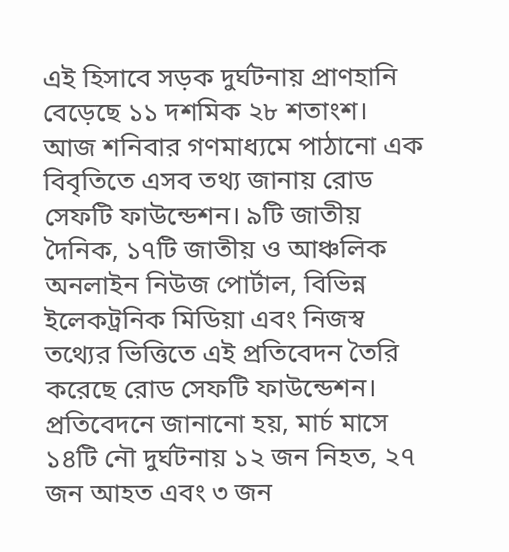এই হিসাবে সড়ক দুর্ঘটনায় প্রাণহানি বেড়েছে ১১ দশমিক ২৮ শতাংশ।
আজ শনিবার গণমাধ্যমে পাঠানো এক বিবৃতিতে এসব তথ্য জানায় রোড সেফটি ফাউন্ডেশন। ৯টি জাতীয় দৈনিক, ১৭টি জাতীয় ও আঞ্চলিক অনলাইন নিউজ পোর্টাল, বিভিন্ন ইলেকট্রনিক মিডিয়া এবং নিজস্ব তথ্যের ভিত্তিতে এই প্রতিবেদন তৈরি করেছে রোড সেফটি ফাউন্ডেশন।
প্রতিবেদনে জানানো হয়, মার্চ মাসে ১৪টি নৌ দুর্ঘটনায় ১২ জন নিহত, ২৭ জন আহত এবং ৩ জন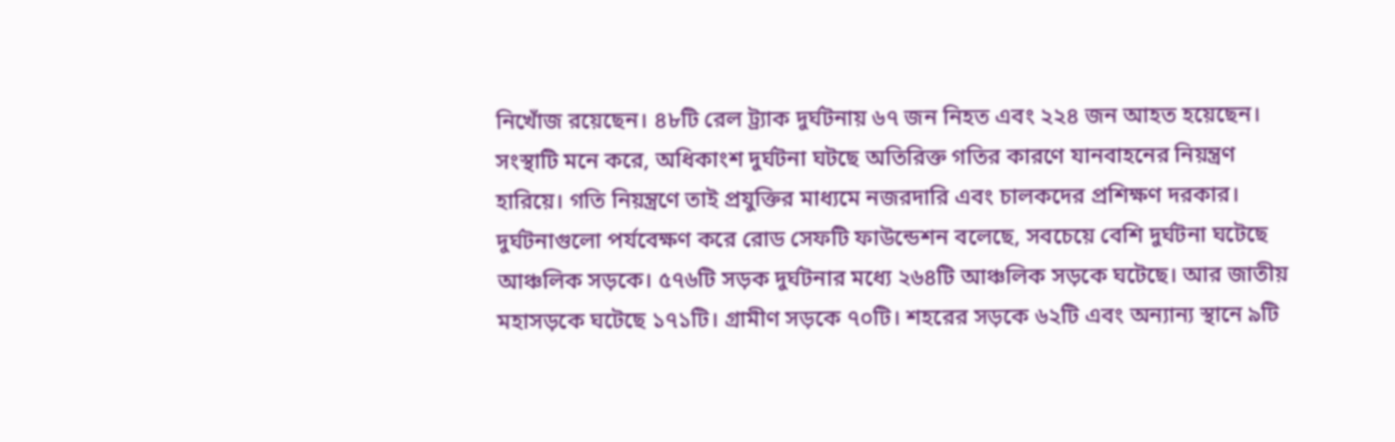নিখোঁজ রয়েছেন। ৪৮টি রেল ট্র্যাক দুর্ঘটনায় ৬৭ জন নিহত এবং ২২৪ জন আহত হয়েছেন।
সংস্থাটি মনে করে, অধিকাংশ দুর্ঘটনা ঘটছে অতিরিক্ত গতির কারণে যানবাহনের নিয়ন্ত্রণ হারিয়ে। গতি নিয়ন্ত্রণে তাই প্রযুক্তির মাধ্যমে নজরদারি এবং চালকদের প্রশিক্ষণ দরকার।
দুর্ঘটনাগুলো পর্যবেক্ষণ করে রোড সেফটি ফাউন্ডেশন বলেছে, সবচেয়ে বেশি দুর্ঘটনা ঘটেছে আঞ্চলিক সড়কে। ৫৭৬টি সড়ক দুর্ঘটনার মধ্যে ২৬৪টি আঞ্চলিক সড়কে ঘটেছে। আর জাতীয় মহাসড়কে ঘটেছে ১৭১টি। গ্রামীণ সড়কে ৭০টি। শহরের সড়কে ৬২টি এবং অন্যান্য স্থানে ৯টি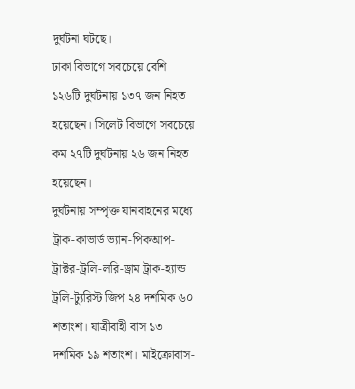দুর্ঘটনা ঘটছে।
ঢাকা বিভাগে সবচেয়ে বেশি ১২৬টি দুর্ঘটনায় ১৩৭ জন নিহত হয়েছেন। সিলেট বিভাগে সবচেয়ে কম ২৭টি দুর্ঘটনায় ২৬ জন নিহত হয়েছেন।
দুর্ঘটনায় সম্পৃক্ত যানবাহনের মধ্যে ট্রাক-কাভার্ড ভ্যান-পিকআপ-ট্রাক্টর-ট্রলি-লরি-ড্রাম ট্রাক-হ্যান্ড ট্রলি-ট্যুরিস্ট জিপ ২৪ দশমিক ৬০ শতাংশ। যাত্রীবাহী বাস ১৩ দশমিক ১৯ শতাংশ। মাইক্রোবাস-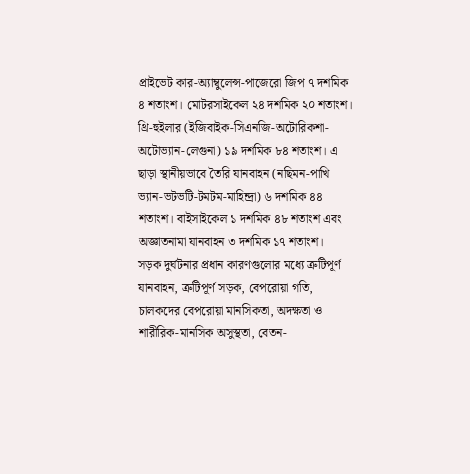প্রাইভেট কার-অ্যাম্বুলেন্স-পাজেরো জিপ ৭ দশমিক ৪ শতাংশ। মোটরসাইকেল ২৪ দশমিক ২০ শতাংশ। থ্রি-হুইলার (ইজিবাইক-সিএনজি-অটোরিকশা-অটোভ্যান-লেগুনা) ১৯ দশমিক ৮৪ শতাংশ। এ ছাড়া স্থানীয়ভাবে তৈরি যানবাহন (নছিমন-পাখি ভ্যান-ভটভটি-টমটম-মাহিন্দ্রা) ৬ দশমিক ৪৪ শতাংশ। বাইসাইকেল ১ দশমিক ৪৮ শতাংশ এবং অজ্ঞাতনামা যানবাহন ৩ দশমিক ১৭ শতাংশ।
সড়ক দুর্ঘটনার প্রধান কারণগুলোর মধ্যে ত্রুটিপূর্ণ যানবাহন, ত্রুটিপূর্ণ সড়ক, বেপরোয়া গতি, চালকদের বেপরোয়া মানসিকতা, অদক্ষতা ও শারীরিক-মানসিক অসুস্থতা, বেতন-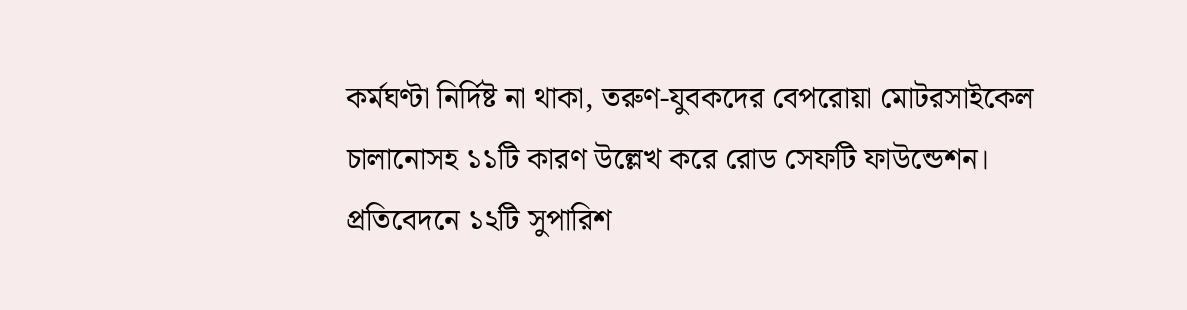কর্মঘণ্টা নির্দিষ্ট না থাকা, তরুণ-যুবকদের বেপরোয়া মোটরসাইকেল চালানোসহ ১১টি কারণ উল্লেখ করে রোড সেফটি ফাউন্ডেশন।
প্রতিবেদনে ১২টি সুপারিশ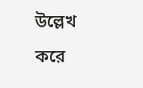উল্লেখ করে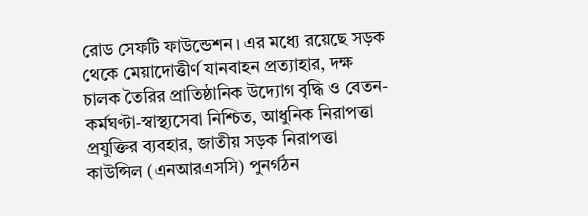রোড সেফটি ফাউন্ডেশন। এর মধ্যে রয়েছে সড়ক থেকে মেয়াদোত্তীর্ণ যানবাহন প্রত্যাহার, দক্ষ চালক তৈরির প্রাতিষ্ঠানিক উদ্যোগ বৃদ্ধি ও বেতন-কর্মঘণ্টা-স্বাস্থ্যসেবা নিশ্চিত, আধুনিক নিরাপত্তা প্রযুক্তির ব্যবহার, জাতীয় সড়ক নিরাপত্তা কাউন্সিল (এনআরএসসি) পুনর্গঠন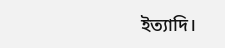ইত্যাদি।